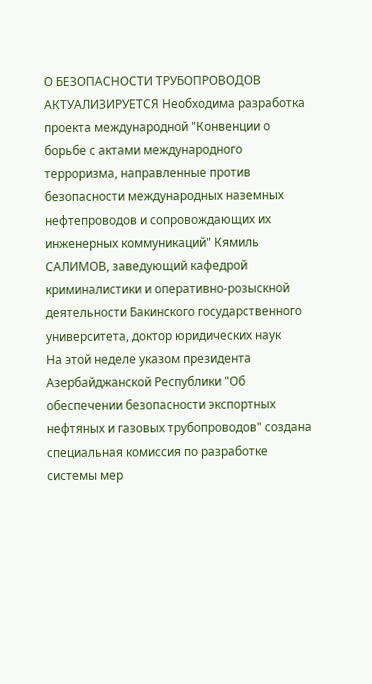О БЕЗОПАСНОСТИ ТРУБОПРОВОДОВ АКТУАЛИЗИРУЕТСЯ Необходима разработка проекта международной "Конвенции о борьбе с актами международного терроризма, направленные против безопасности международных наземных нефтепроводов и сопровождающих их инженерных коммуникаций" Кямиль САЛИМОВ, заведующий кафедрой криминалистики и оперативно-розыскной деятельности Бакинского государственного университета, доктор юридических наук
На этой неделе указом президента Азербайджанской Республики "Об обеспечении безопасности экспортных нефтяных и газовых трубопроводов" создана специальная комиссия по разработке системы мер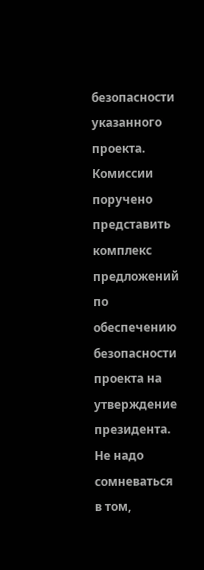безопасности указанного проекта. Комиссии поручено представить комплекс предложений по обеспечению безопасности проекта на утверждение президента.
Не надо сомневаться в том,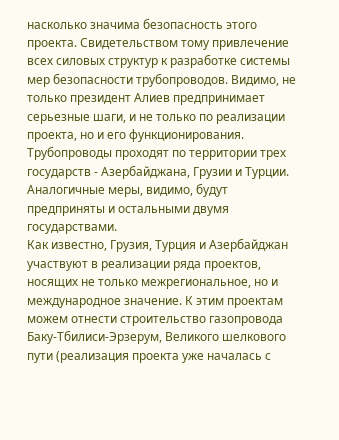насколько значима безопасность этого проекта. Свидетельством тому привлечение всех силовых структур к разработке системы мер безопасности трубопроводов. Видимо, не только президент Алиев предпринимает серьезные шаги, и не только по реализации проекта, но и его функционирования. Трубопроводы проходят по территории трех государств - Азербайджана, Грузии и Турции. Аналогичные меры, видимо, будут предприняты и остальными двумя государствами.
Как известно, Грузия, Турция и Азербайджан участвуют в реализации ряда проектов, носящих не только межрегиональное, но и международное значение. К этим проектам можем отнести строительство газопровода Баку-Тбилиси-Эрзерум, Великого шелкового пути (реализация проекта уже началась с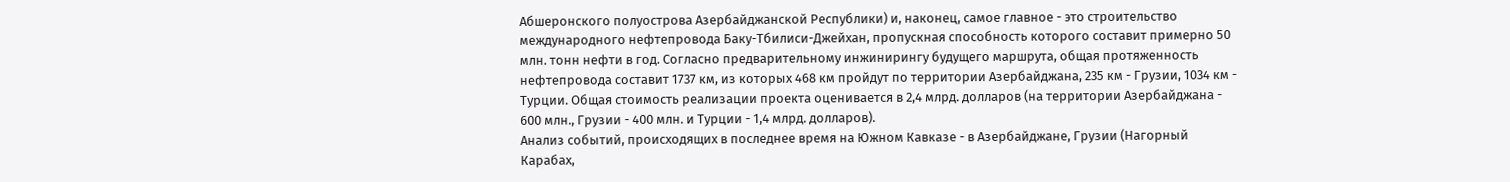Абшеронского полуострова Азербайджанской Республики) и, наконец, самое главное - это строительство международного нефтепровода Баку-Тбилиси-Джейхан, пропускная способность которого составит примерно 50 млн. тонн нефти в год. Согласно предварительному инжинирингу будущего маршрута, общая протяженность нефтепровода составит 1737 км, из которых 468 км пройдут по территории Азербайджана, 235 км - Грузии, 1034 км - Турции. Общая стоимость реализации проекта оценивается в 2,4 млрд. долларов (на территории Азербайджана - 600 млн., Грузии - 400 млн. и Турции - 1,4 млрд. долларов).
Анализ событий, происходящих в последнее время на Южном Кавказе - в Азербайджане, Грузии (Нагорный Карабах,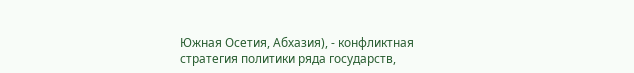Южная Осетия, Абхазия), - конфликтная стратегия политики ряда государств,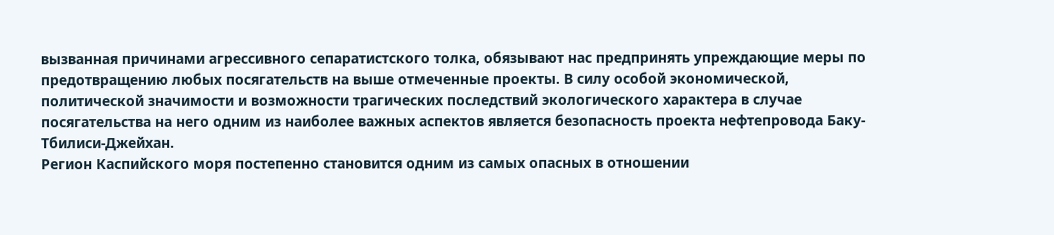вызванная причинами агрессивного сепаратистского толка, обязывают нас предпринять упреждающие меры по предотвращению любых посягательств на выше отмеченные проекты. В силу особой экономической, политической значимости и возможности трагических последствий экологического характера в случае посягательства на него одним из наиболее важных аспектов является безопасность проекта нефтепровода Баку-Тбилиси-Джейхан.
Регион Каспийского моря постепенно становится одним из самых опасных в отношении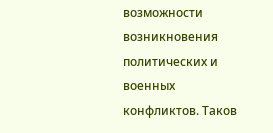возможности возникновения политических и военных конфликтов. Таков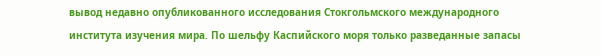вывод недавно опубликованного исследования Стокгольмского международного института изучения мира. По шельфу Каспийского моря только разведанные запасы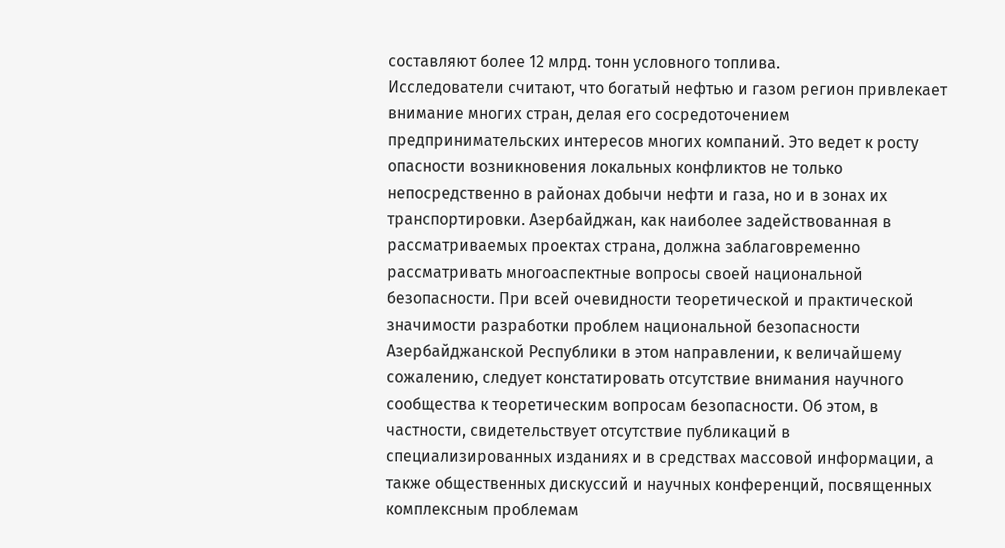составляют более 12 млрд. тонн условного топлива.
Исследователи считают, что богатый нефтью и газом регион привлекает внимание многих стран, делая его сосредоточением предпринимательских интересов многих компаний. Это ведет к росту опасности возникновения локальных конфликтов не только непосредственно в районах добычи нефти и газа, но и в зонах их транспортировки. Азербайджан, как наиболее задействованная в рассматриваемых проектах страна, должна заблаговременно рассматривать многоаспектные вопросы своей национальной безопасности. При всей очевидности теоретической и практической значимости разработки проблем национальной безопасности Азербайджанской Республики в этом направлении, к величайшему сожалению, следует констатировать отсутствие внимания научного сообщества к теоретическим вопросам безопасности. Об этом, в частности, свидетельствует отсутствие публикаций в специализированных изданиях и в средствах массовой информации, а также общественных дискуссий и научных конференций, посвященных комплексным проблемам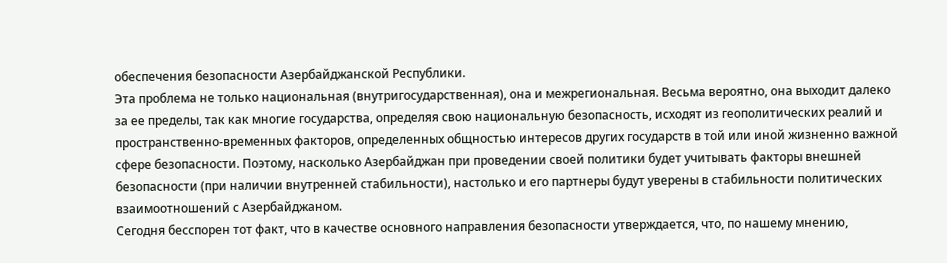обеспечения безопасности Азербайджанской Республики.
Эта проблема не только национальная (внутригосударственная), она и межрегиональная. Весьма вероятно, она выходит далеко за ее пределы, так как многие государства, определяя свою национальную безопасность, исходят из геополитических реалий и пространственно-временных факторов, определенных общностью интересов других государств в той или иной жизненно важной сфере безопасности. Поэтому, насколько Азербайджан при проведении своей политики будет учитывать факторы внешней безопасности (при наличии внутренней стабильности), настолько и его партнеры будут уверены в стабильности политических взаимоотношений с Азербайджаном.
Сегодня бесспорен тот факт, что в качестве основного направления безопасности утверждается, что, по нашему мнению,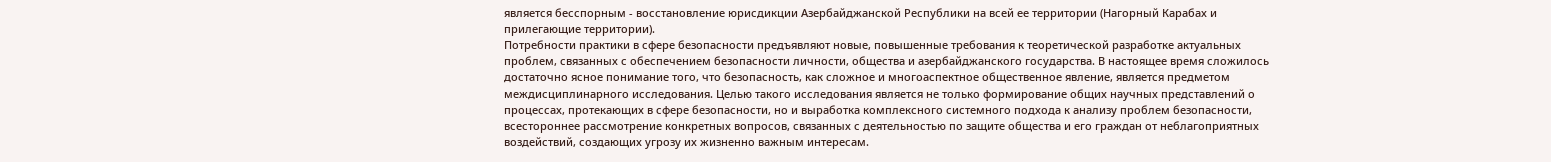является бесспорным - восстановление юрисдикции Азербайджанской Республики на всей ее территории (Нагорный Карабах и прилегающие территории).
Потребности практики в сфере безопасности предъявляют новые, повышенные требования к теоретической разработке актуальных проблем, связанных с обеспечением безопасности личности, общества и азербайджанского государства. В настоящее время сложилось достаточно ясное понимание того, что безопасность, как сложное и многоаспектное общественное явление, является предметом междисциплинарного исследования. Целью такого исследования является не только формирование общих научных представлений о процессах, протекающих в сфере безопасности, но и выработка комплексного системного подхода к анализу проблем безопасности, всестороннее рассмотрение конкретных вопросов, связанных с деятельностью по защите общества и его граждан от неблагоприятных воздействий, создающих угрозу их жизненно важным интересам.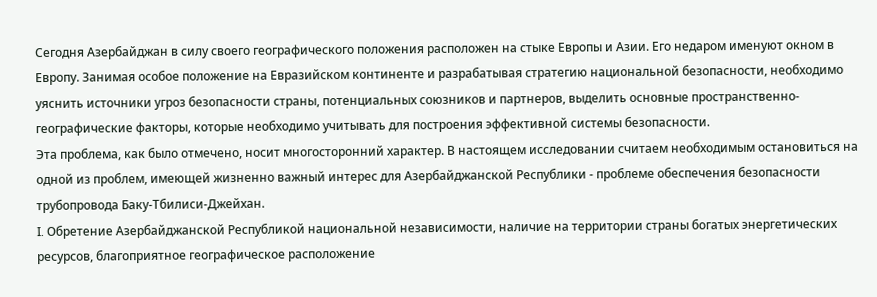Сегодня Азербайджан в силу своего географического положения расположен на стыке Европы и Азии. Его недаром именуют окном в Европу. Занимая особое положение на Евразийском континенте и разрабатывая стратегию национальной безопасности, необходимо уяснить источники угроз безопасности страны, потенциальных союзников и партнеров, выделить основные пространственно-географические факторы, которые необходимо учитывать для построения эффективной системы безопасности.
Эта проблема, как было отмечено, носит многосторонний характер. В настоящем исследовании считаем необходимым остановиться на одной из проблем, имеющей жизненно важный интерес для Азербайджанской Республики - проблеме обеспечения безопасности трубопровода Баку-Тбилиси-Джейхан.
I. Обретение Азербайджанской Республикой национальной независимости, наличие на территории страны богатых энергетических ресурсов, благоприятное географическое расположение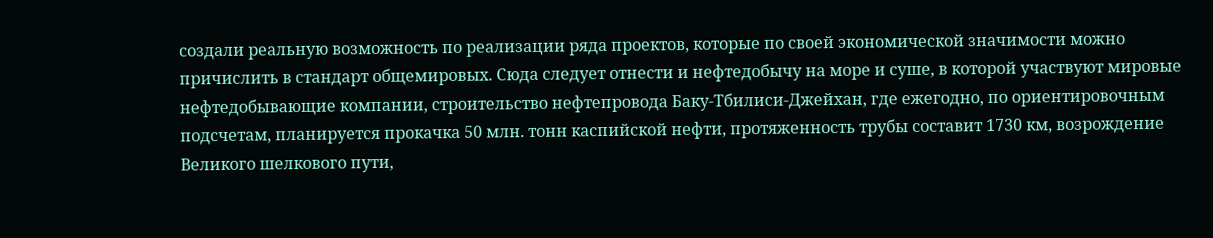создали реальную возможность по реализации ряда проектов, которые по своей экономической значимости можно причислить в стандарт общемировых. Сюда следует отнести и нефтедобычу на море и суше, в которой участвуют мировые нефтедобывающие компании, строительство нефтепровода Баку-Тбилиси-Джейхан, где ежегодно, по ориентировочным подсчетам, планируется прокачка 50 млн. тонн каспийской нефти, протяженность трубы составит 1730 км, возрождение Великого шелкового пути,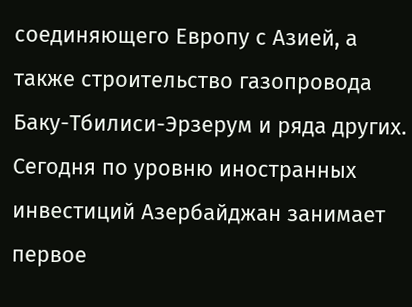соединяющего Европу с Азией, а также строительство газопровода Баку-Тбилиси-Эрзерум и ряда других.
Сегодня по уровню иностранных инвестиций Азербайджан занимает первое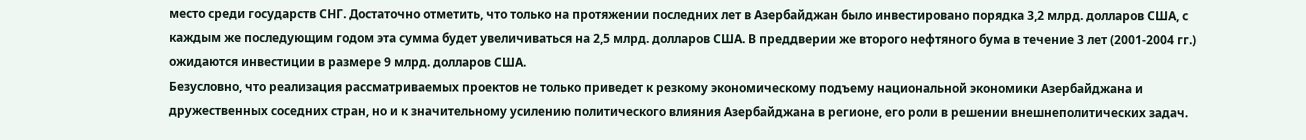место среди государств СНГ. Достаточно отметить, что только на протяжении последних лет в Азербайджан было инвестировано порядка 3,2 млрд. долларов США, с каждым же последующим годом эта сумма будет увеличиваться на 2,5 млрд. долларов США. В преддверии же второго нефтяного бума в течение 3 лет (2001-2004 гг.) ожидаются инвестиции в размере 9 млрд. долларов США.
Безусловно, что реализация рассматриваемых проектов не только приведет к резкому экономическому подъему национальной экономики Азербайджана и дружественных соседних стран, но и к значительному усилению политического влияния Азербайджана в регионе, его роли в решении внешнеполитических задач.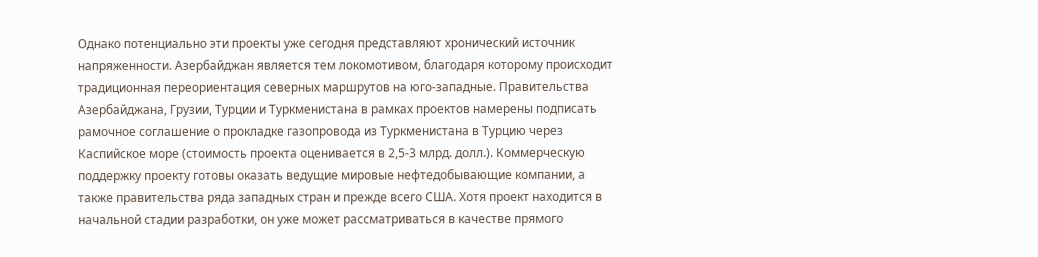Однако потенциально эти проекты уже сегодня представляют хронический источник напряженности. Азербайджан является тем локомотивом, благодаря которому происходит традиционная переориентация северных маршрутов на юго-западные. Правительства Азербайджана, Грузии, Турции и Туркменистана в рамках проектов намерены подписать рамочное соглашение о прокладке газопровода из Туркменистана в Турцию через Каспийское море (стоимость проекта оценивается в 2,5-3 млрд. долл.). Коммерческую поддержку проекту готовы оказать ведущие мировые нефтедобывающие компании, а также правительства ряда западных стран и прежде всего США. Хотя проект находится в начальной стадии разработки, он уже может рассматриваться в качестве прямого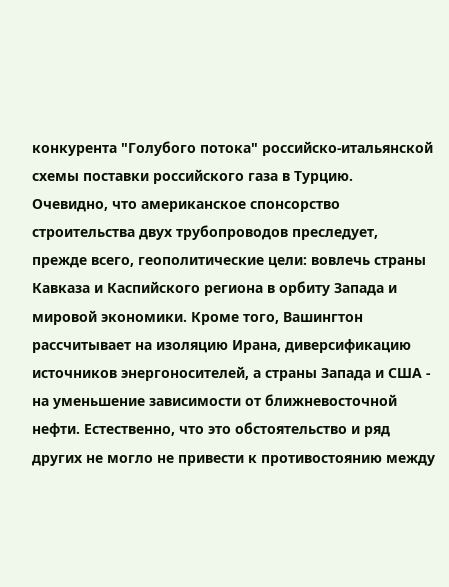конкурента "Голубого потока" российско-итальянской схемы поставки российского газа в Турцию.
Очевидно, что американское спонсорство строительства двух трубопроводов преследует, прежде всего, геополитические цели: вовлечь страны Кавказа и Каспийского региона в орбиту Запада и мировой экономики. Кроме того, Вашингтон рассчитывает на изоляцию Ирана, диверсификацию источников энергоносителей, а страны Запада и США - на уменьшение зависимости от ближневосточной нефти. Естественно, что это обстоятельство и ряд других не могло не привести к противостоянию между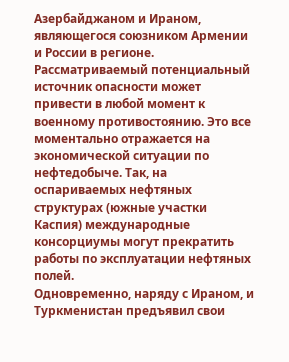Азербайджаном и Ираном, являющегося союзником Армении и России в регионе.
Рассматриваемый потенциальный источник опасности может привести в любой момент к военному противостоянию. Это все моментально отражается на экономической ситуации по нефтедобыче. Так, на оспариваемых нефтяных структурах (южные участки Каспия) международные консорциумы могут прекратить работы по эксплуатации нефтяных полей.
Одновременно, наряду с Ираном, и Туркменистан предъявил свои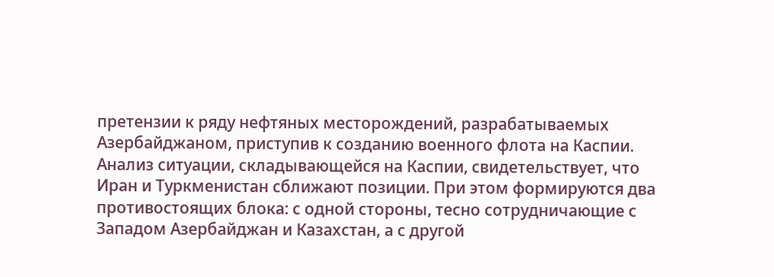претензии к ряду нефтяных месторождений, разрабатываемых Азербайджаном, приступив к созданию военного флота на Каспии. Анализ ситуации, складывающейся на Каспии, свидетельствует, что Иран и Туркменистан сближают позиции. При этом формируются два противостоящих блока: с одной стороны, тесно сотрудничающие с Западом Азербайджан и Казахстан, а с другой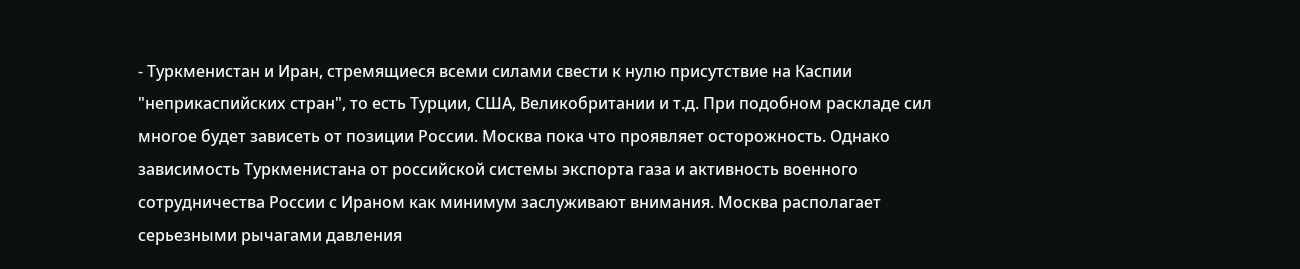- Туркменистан и Иран, стремящиеся всеми силами свести к нулю присутствие на Каспии "неприкаспийских стран", то есть Турции, США, Великобритании и т.д. При подобном раскладе сил многое будет зависеть от позиции России. Москва пока что проявляет осторожность. Однако зависимость Туркменистана от российской системы экспорта газа и активность военного сотрудничества России с Ираном как минимум заслуживают внимания. Москва располагает серьезными рычагами давления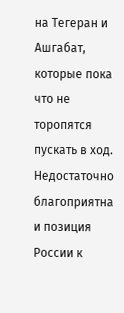на Тегеран и Ашгабат, которые пока что не торопятся пускать в ход.
Недостаточно благоприятна и позиция России к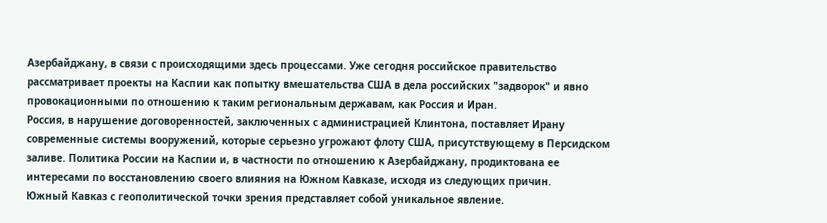Азербайджану, в связи с происходящими здесь процессами. Уже сегодня российское правительство рассматривает проекты на Каспии как попытку вмешательства США в дела российских "задворок" и явно провокационными по отношению к таким региональным державам, как Россия и Иран.
Россия, в нарушение договоренностей, заключенных с администрацией Клинтона, поставляет Ирану современные системы вооружений, которые серьезно угрожают флоту США, присутствующему в Персидском заливе. Политика России на Каспии и, в частности по отношению к Азербайджану, продиктована ее интересами по восстановлению своего влияния на Южном Кавказе, исходя из следующих причин.
Южный Кавказ с геополитической точки зрения представляет собой уникальное явление.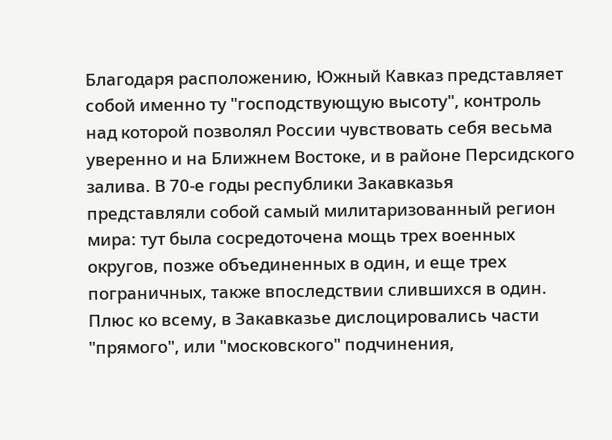Благодаря расположению, Южный Кавказ представляет собой именно ту "господствующую высоту", контроль над которой позволял России чувствовать себя весьма уверенно и на Ближнем Востоке, и в районе Персидского залива. В 70-е годы республики Закавказья представляли собой самый милитаризованный регион мира: тут была сосредоточена мощь трех военных округов, позже объединенных в один, и еще трех пограничных, также впоследствии слившихся в один. Плюс ко всему, в Закавказье дислоцировались части "прямого", или "московского" подчинения,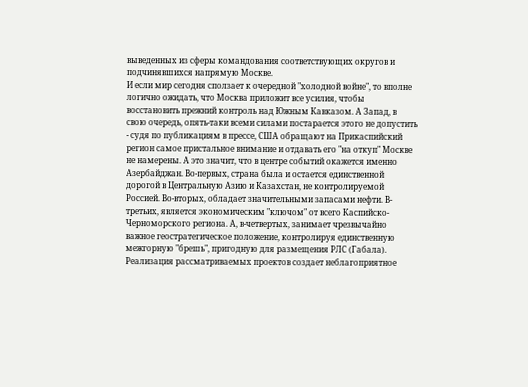выведенных из сферы командования соответствующих округов и подчинявшихся напрямую Москве.
И если мир сегодня сползает к очередной "холодной войне", то вполне логично ожидать, что Москва приложит все усилия, чтобы восстановить прежний контроль над Южным Кавказом. А Запад, в свою очередь, опять-таки всеми силами постарается этого не допустить - судя по публикациям в прессе, США обращают на Прикаспийский регион самое пристальное внимание и отдавать его "на откуп" Москве не намерены. А это значит, что в центре событий окажется именно Азербайджан. Во-первых, страна была и остается единственной дорогой в Центральную Азию и Казахстан, не контролируемой Россией. Во-вторых, обладает значительными запасами нефти. В-третьих, является экономическим "ключом" от всего Каспийско-Черноморского региона. А, в-четвертых, занимает чрезвычайно важное геостратегическое положение, контролируя единственную межгорную "брешь", пригодную для размещения РЛС (Габала). Реализация рассматриваемых проектов создает неблагоприятное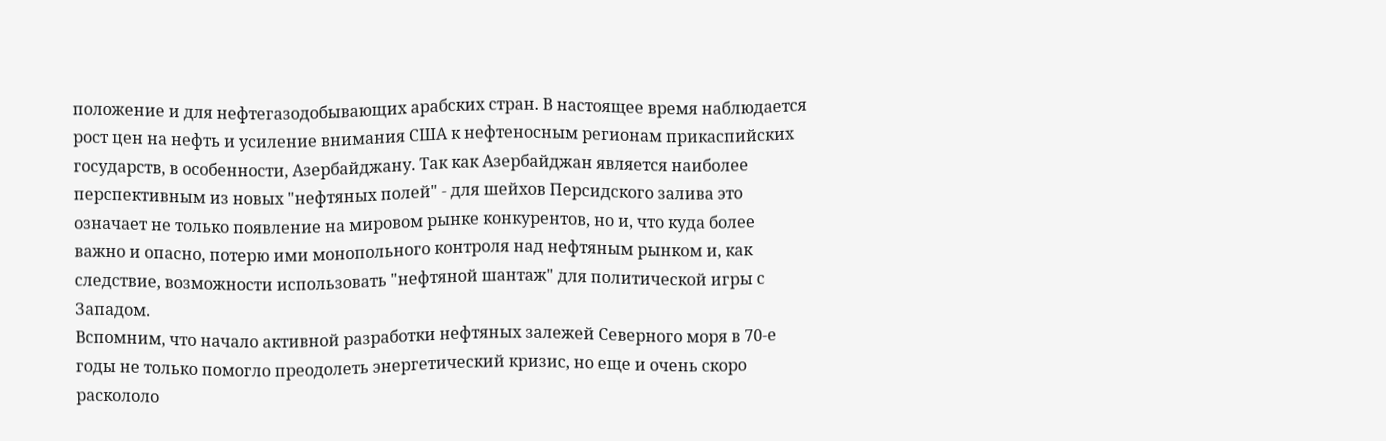положение и для нефтегазодобывающих арабских стран. В настоящее время наблюдается рост цен на нефть и усиление внимания США к нефтеносным регионам прикаспийских государств, в особенности, Азербайджану. Так как Азербайджан является наиболее перспективным из новых "нефтяных полей" - для шейхов Персидского залива это означает не только появление на мировом рынке конкурентов, но и, что куда более важно и опасно, потерю ими монопольного контроля над нефтяным рынком и, как следствие, возможности использовать "нефтяной шантаж" для политической игры с Западом.
Вспомним, что начало активной разработки нефтяных залежей Северного моря в 70-е годы не только помогло преодолеть энергетический кризис, но еще и очень скоро раскололо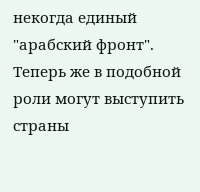некогда единый "арабский фронт". Теперь же в подобной роли могут выступить страны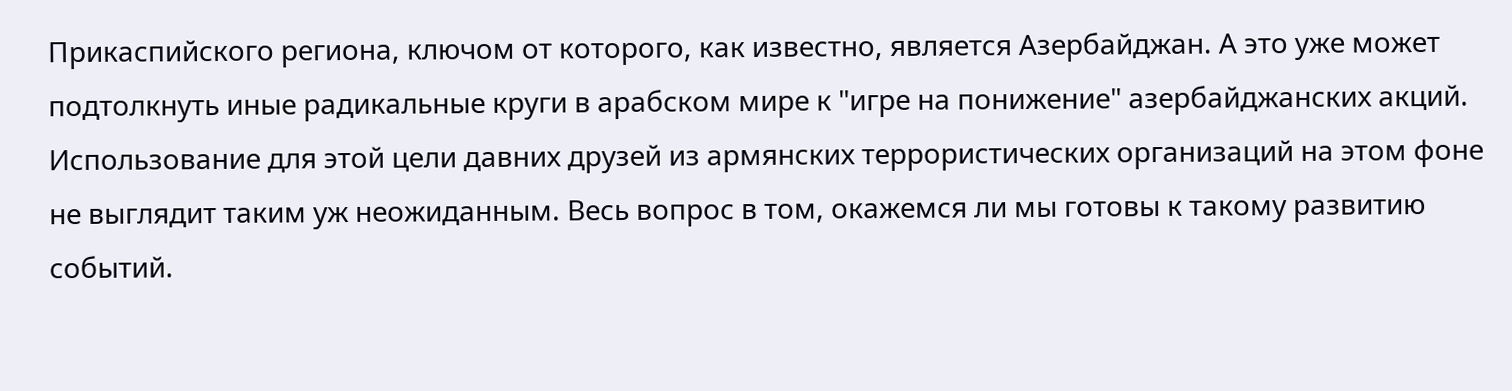Прикаспийского региона, ключом от которого, как известно, является Азербайджан. А это уже может подтолкнуть иные радикальные круги в арабском мире к "игре на понижение" азербайджанских акций. Использование для этой цели давних друзей из армянских террористических организаций на этом фоне не выглядит таким уж неожиданным. Весь вопрос в том, окажемся ли мы готовы к такому развитию событий.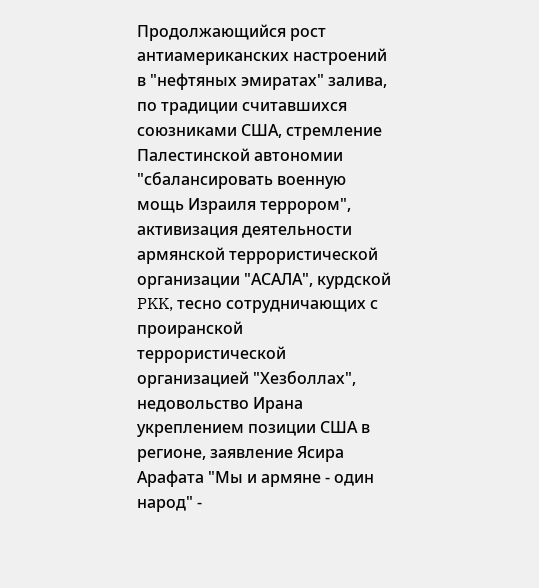Продолжающийся рост антиамериканских настроений в "нефтяных эмиратах" залива, по традиции считавшихся союзниками США, стремление Палестинской автономии "сбалансировать военную мощь Израиля террором", активизация деятельности армянской террористической организации "АСАЛА", курдской PKK, тесно сотрудничающих с проиранской террористической организацией "Хезболлах", недовольство Ирана укреплением позиции США в регионе, заявление Ясира Арафата "Мы и армяне - один народ" -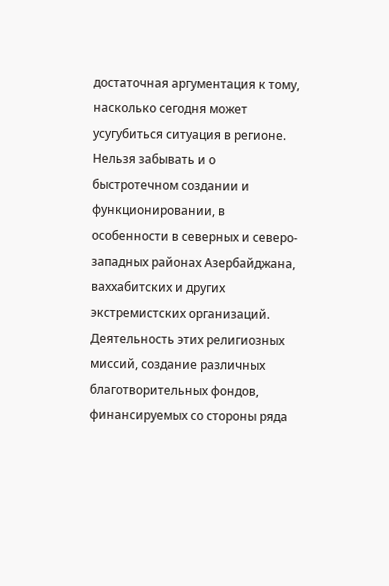достаточная аргументация к тому, насколько сегодня может усугубиться ситуация в регионе.
Нельзя забывать и о быстротечном создании и функционировании, в особенности в северных и северо-западных районах Азербайджана, ваххабитских и других экстремистских организаций. Деятельность этих религиозных миссий, создание различных благотворительных фондов, финансируемых со стороны ряда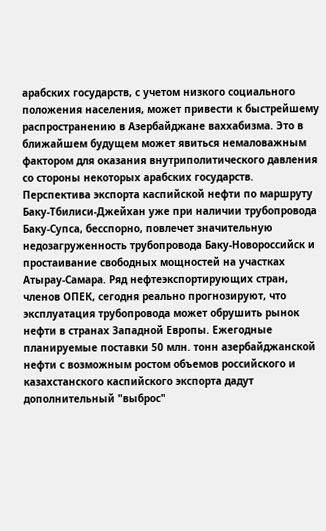арабских государств, с учетом низкого социального положения населения, может привести к быстрейшему распространению в Азербайджане ваххабизма. Это в ближайшем будущем может явиться немаловажным фактором для оказания внутриполитического давления со стороны некоторых арабских государств.
Перспектива экспорта каспийской нефти по маршруту Баку-Тбилиси-Джейхан уже при наличии трубопровода Баку-Супса, бесспорно, повлечет значительную недозагруженность трубопровода Баку-Новороссийск и простаивание свободных мощностей на участках Атырау-Самара. Ряд нефтеэкспортирующих стран, членов ОПЕК, сегодня реально прогнозируют, что эксплуатация трубопровода может обрушить рынок нефти в странах Западной Европы. Ежегодные планируемые поставки 50 млн. тонн азербайджанской нефти с возможным ростом объемов российского и казахстанского каспийского экспорта дадут дополнительный "выброс"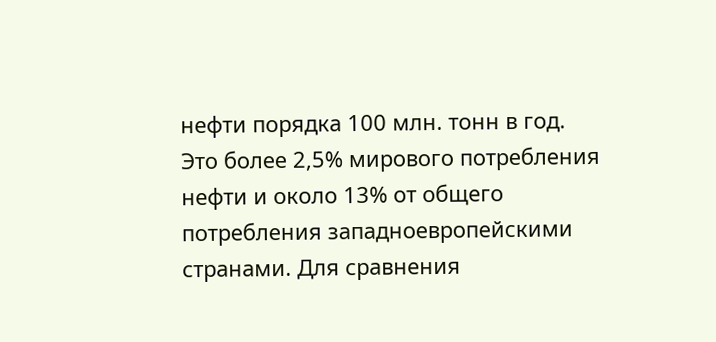нефти порядка 100 млн. тонн в год. Это более 2,5% мирового потребления нефти и около 13% от общего потребления западноевропейскими странами. Для сравнения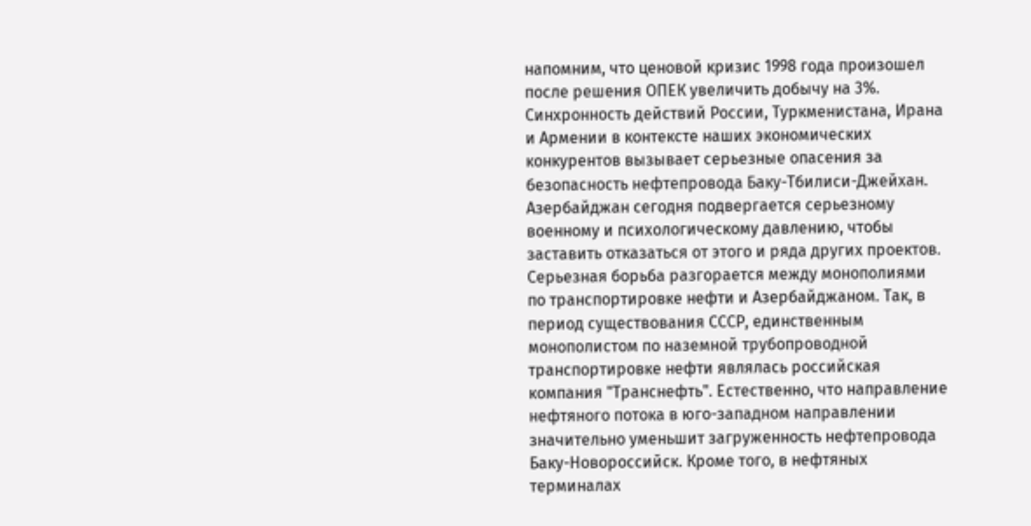напомним, что ценовой кризис 1998 года произошел после решения ОПЕК увеличить добычу на 3%.
Синхронность действий России, Туркменистана, Ирана и Армении в контексте наших экономических конкурентов вызывает серьезные опасения за безопасность нефтепровода Баку-Тбилиси-Джейхан.
Азербайджан сегодня подвергается серьезному военному и психологическому давлению, чтобы заставить отказаться от этого и ряда других проектов. Серьезная борьба разгорается между монополиями по транспортировке нефти и Азербайджаном. Так, в период существования СССР, единственным монополистом по наземной трубопроводной транспортировке нефти являлась российская компания "Транснефть". Естественно, что направление нефтяного потока в юго-западном направлении значительно уменьшит загруженность нефтепровода Баку-Новороссийск. Кроме того, в нефтяных терминалах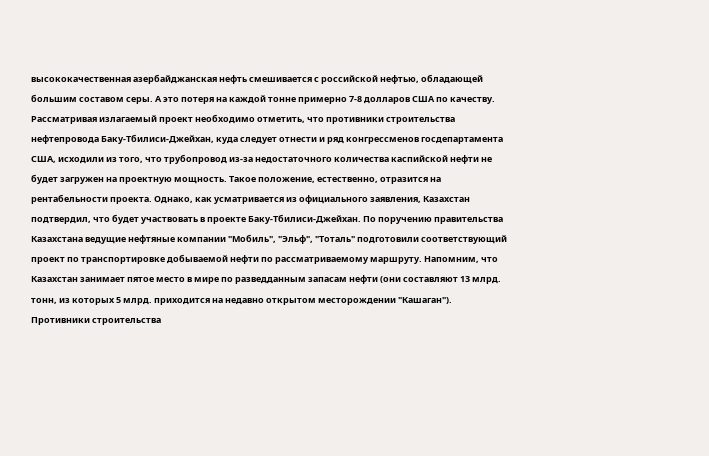высококачественная азербайджанская нефть смешивается с российской нефтью, обладающей большим составом серы. А это потеря на каждой тонне примерно 7-8 долларов США по качеству. Рассматривая излагаемый проект необходимо отметить, что противники строительства нефтепровода Баку-Тбилиси-Джейхан, куда следует отнести и ряд конгрессменов госдепартамента США, исходили из того, что трубопровод из-за недостаточного количества каспийской нефти не будет загружен на проектную мощность. Такое положение, естественно, отразится на рентабельности проекта. Однако, как усматривается из официального заявления, Казахстан подтвердил, что будет участвовать в проекте Баку-Тбилиси-Джейхан. По поручению правительства Казахстана ведущие нефтяные компании "Мобиль", "Эльф", "Тоталь" подготовили соответствующий проект по транспортировке добываемой нефти по рассматриваемому маршруту. Напомним, что Казахстан занимает пятое место в мире по разведданным запасам нефти (они составляют 13 млрд. тонн, из которых 5 млрд. приходится на недавно открытом месторождении "Кашаган").
Противники строительства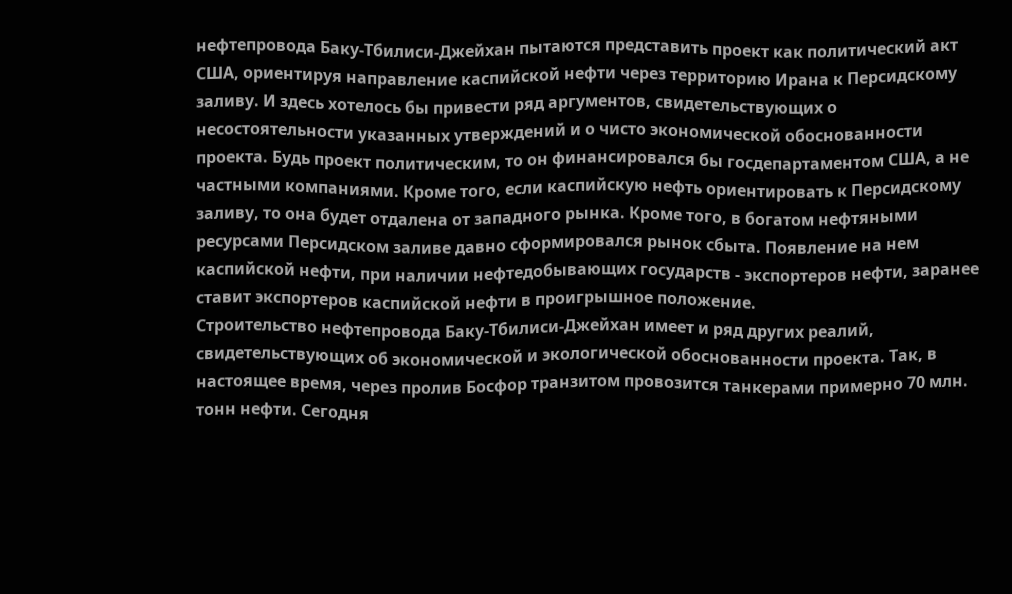нефтепровода Баку-Тбилиси-Джейхан пытаются представить проект как политический акт США, ориентируя направление каспийской нефти через территорию Ирана к Персидскому заливу. И здесь хотелось бы привести ряд аргументов, свидетельствующих о несостоятельности указанных утверждений и о чисто экономической обоснованности проекта. Будь проект политическим, то он финансировался бы госдепартаментом США, а не частными компаниями. Кроме того, если каспийскую нефть ориентировать к Персидскому заливу, то она будет отдалена от западного рынка. Кроме того, в богатом нефтяными ресурсами Персидском заливе давно сформировался рынок сбыта. Появление на нем каспийской нефти, при наличии нефтедобывающих государств - экспортеров нефти, заранее ставит экспортеров каспийской нефти в проигрышное положение.
Строительство нефтепровода Баку-Тбилиси-Джейхан имеет и ряд других реалий, свидетельствующих об экономической и экологической обоснованности проекта. Так, в настоящее время, через пролив Босфор транзитом провозится танкерами примерно 70 млн. тонн нефти. Сегодня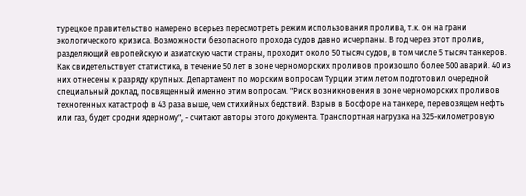турецкое правительство намерено всерьез пересмотреть режим использования пролива, т.к. он на грани экологического кризиса. Возможности безопасного прохода судов давно исчерпаны. В год через этот пролив, разделяющий европейскую и азиатскую части страны, проходит около 50 тысяч судов, в том числе 5 тысяч танкеров.
Как свидетельствует статистика, в течение 50 лет в зоне черноморских проливов произошло более 500 аварий. 40 из них отнесены к разряду крупных. Департамент по морским вопросам Турции этим летом подготовил очередной специальный доклад, посвященный именно этим вопросам. "Риск возникновения в зоне черноморских проливов техногенных катастроф в 43 раза выше, чем стихийных бедствий. Взрыв в Босфоре на танкере, перевозящем нефть или газ, будет сродни ядерному", - считают авторы этого документа. Транспортная нагрузка на 325-километровую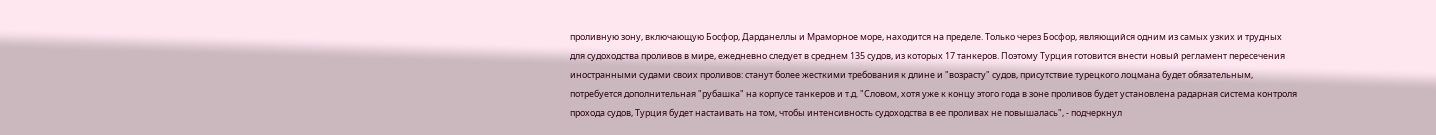проливную зону, включающую Босфор, Дарданеллы и Мраморное море, находится на пределе. Только через Босфор, являющийся одним из самых узких и трудных для судоходства проливов в мире, ежедневно следует в среднем 135 судов, из которых 17 танкеров. Поэтому Турция готовится внести новый регламент пересечения иностранными судами своих проливов: станут более жесткими требования к длине и "возрасту" судов, присутствие турецкого лоцмана будет обязательным, потребуется дополнительная "рубашка" на корпусе танкеров и т.д. "Словом, хотя уже к концу этого года в зоне проливов будет установлена радарная система контроля прохода судов, Турция будет настаивать на том, чтобы интенсивность судоходства в ее проливах не повышалась", - подчеркнул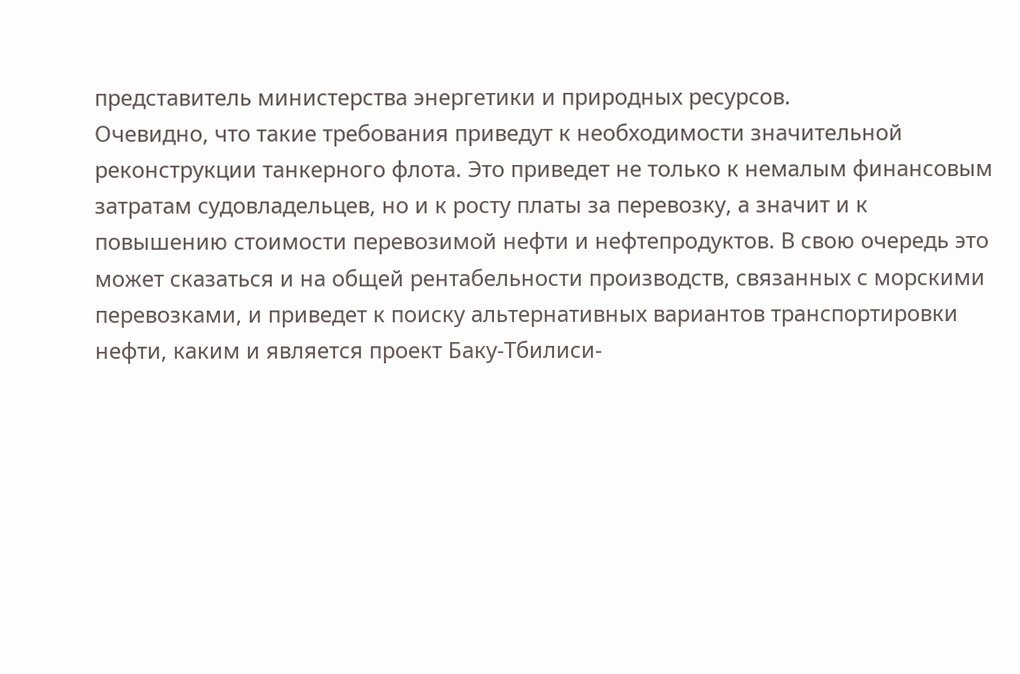представитель министерства энергетики и природных ресурсов.
Очевидно, что такие требования приведут к необходимости значительной реконструкции танкерного флота. Это приведет не только к немалым финансовым затратам судовладельцев, но и к росту платы за перевозку, а значит и к повышению стоимости перевозимой нефти и нефтепродуктов. В свою очередь это может сказаться и на общей рентабельности производств, связанных с морскими перевозками, и приведет к поиску альтернативных вариантов транспортировки нефти, каким и является проект Баку-Тбилиси-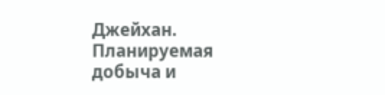Джейхан.
Планируемая добыча и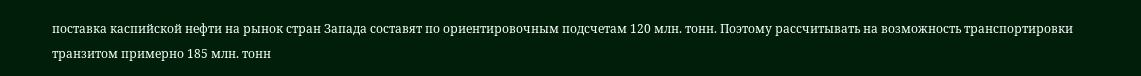поставка каспийской нефти на рынок стран Запада составят по ориентировочным подсчетам 120 млн. тонн. Поэтому рассчитывать на возможность транспортировки транзитом примерно 185 млн. тонн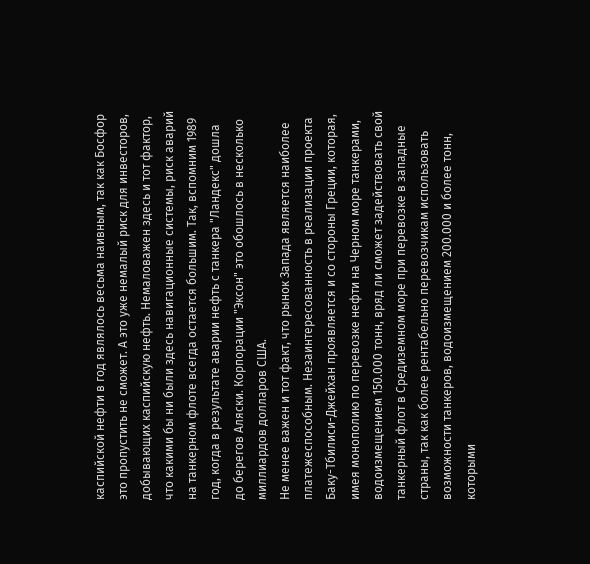каспийской нефти в год являлось весьма наивным, так как Босфор это пропустить не сможет. А это уже немалый риск для инвесторов, добывающих каспийскую нефть. Немаловажен здесь и тот фактор, что какими бы ни были здесь навигационные системы, риск аварий на танкерном флоте всегда остается большим. Так, вспомним 1989 год, когда в результате аварии нефть с танкера "Ландекс" дошла до берегов Аляски. Корпорации "Эксон" это обошлось в несколько миллиардов долларов США.
Не менее важен и тот факт, что рынок Запада является наиболее платежеспособным. Незаинтересованность в реализации проекта Баку-Тбилиси-Джейхан проявляется и со стороны Греции, которая, имея монополию по перевозке нефти на Черном море танкерами, водоизмещением 150.000 тонн, вряд ли сможет задействовать свой танкерный флот в Средиземном море при перевозке в западные страны, так как более рентабельно перевозчикам использовать возможности танкеров, водоизмещением 200.000 и более тонн, которыми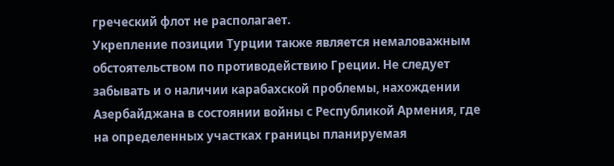греческий флот не располагает.
Укрепление позиции Турции также является немаловажным обстоятельством по противодействию Греции. Не следует забывать и о наличии карабахской проблемы, нахождении Азербайджана в состоянии войны с Республикой Армения, где на определенных участках границы планируемая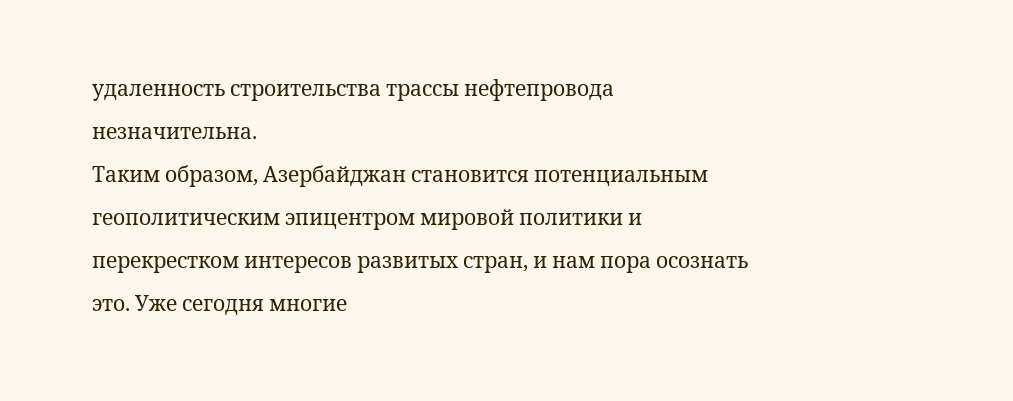удаленность строительства трассы нефтепровода незначительна.
Таким образом, Азербайджан становится потенциальным геополитическим эпицентром мировой политики и перекрестком интересов развитых стран, и нам пора осознать это. Уже сегодня многие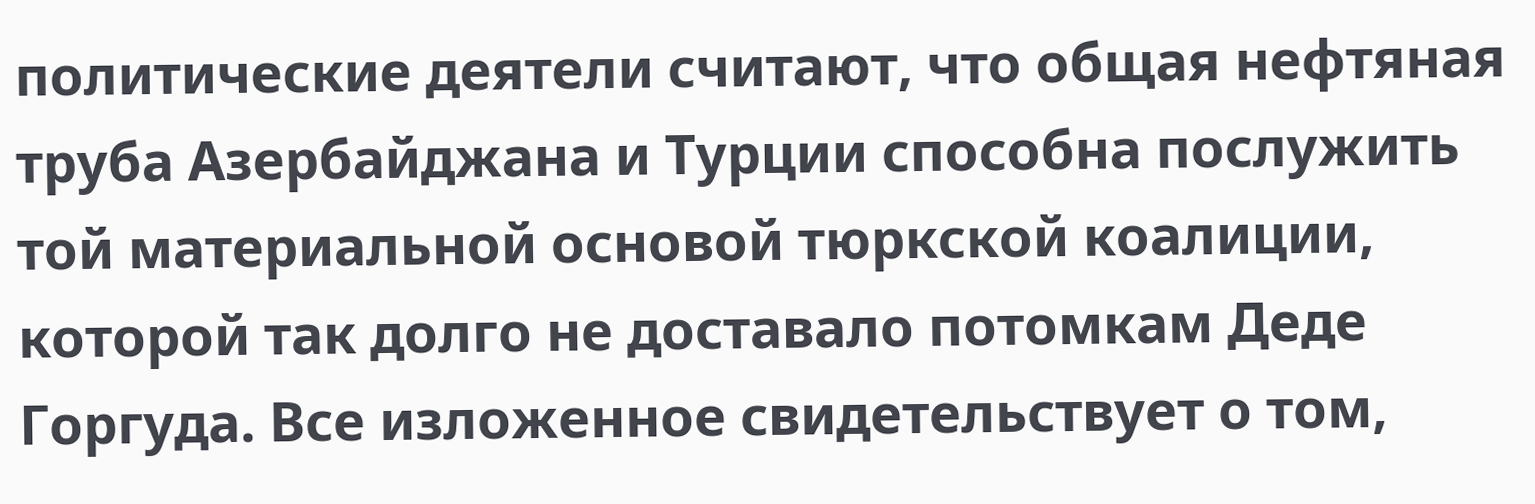политические деятели считают, что общая нефтяная труба Азербайджана и Турции способна послужить той материальной основой тюркской коалиции, которой так долго не доставало потомкам Деде Горгуда. Все изложенное свидетельствует о том,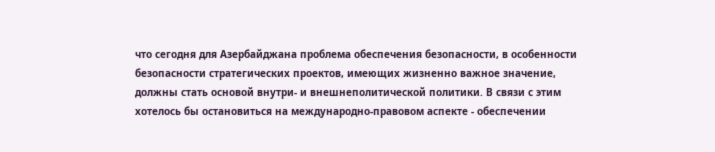что сегодня для Азербайджана проблема обеспечения безопасности, в особенности безопасности стратегических проектов, имеющих жизненно важное значение, должны стать основой внутри- и внешнеполитической политики. В связи с этим хотелось бы остановиться на международно-правовом аспекте - обеспечении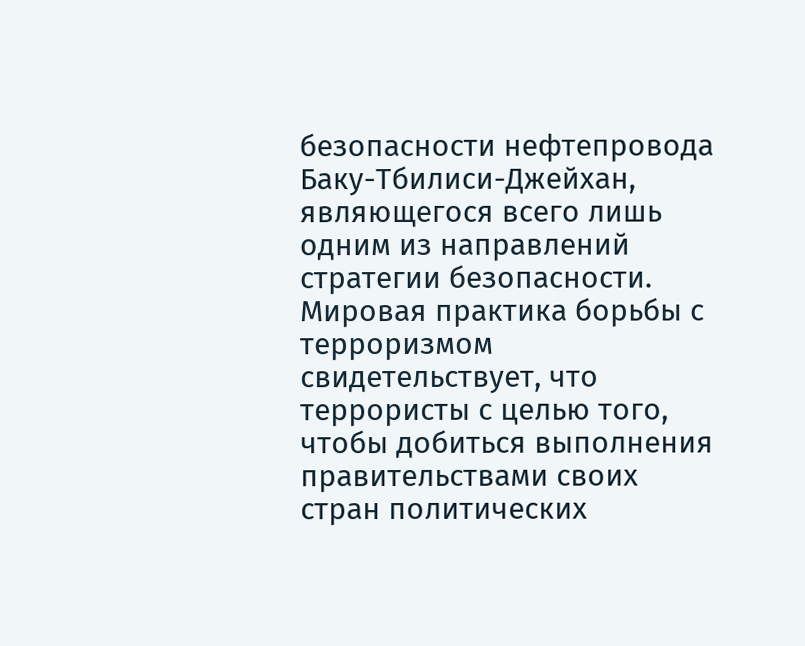безопасности нефтепровода Баку-Тбилиси-Джейхан, являющегося всего лишь одним из направлений стратегии безопасности. Мировая практика борьбы с терроризмом свидетельствует, что террористы с целью того, чтобы добиться выполнения правительствами своих стран политических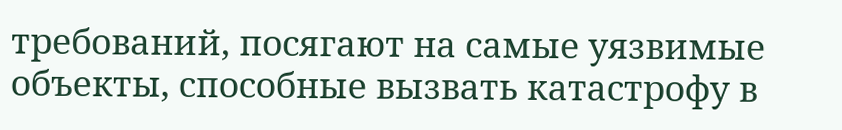требований, посягают на самые уязвимые объекты, способные вызвать катастрофу в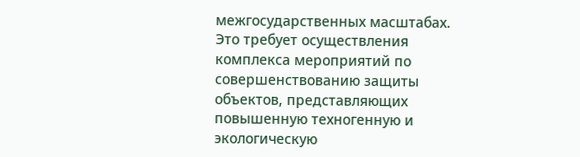межгосударственных масштабах. Это требует осуществления комплекса мероприятий по совершенствованию защиты объектов, представляющих повышенную техногенную и экологическую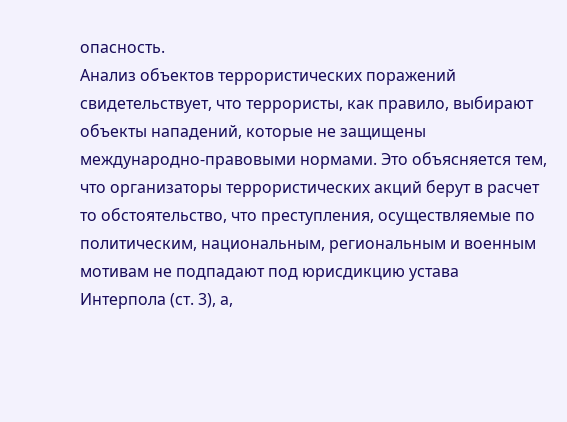опасность.
Анализ объектов террористических поражений свидетельствует, что террористы, как правило, выбирают объекты нападений, которые не защищены международно-правовыми нормами. Это объясняется тем, что организаторы террористических акций берут в расчет то обстоятельство, что преступления, осуществляемые по политическим, национальным, региональным и военным мотивам не подпадают под юрисдикцию устава Интерпола (ст. 3), а,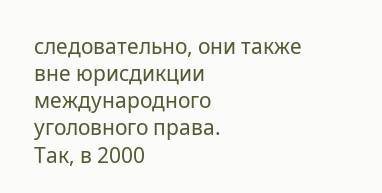следовательно, они также вне юрисдикции международного уголовного права.
Так, в 2000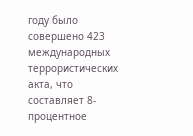году было совершено 423 международных террористических акта, что составляет 8-процентное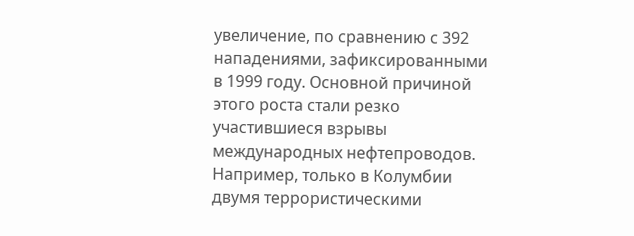увеличение, по сравнению с 392 нападениями, зафиксированными в 1999 году. Основной причиной этого роста стали резко участившиеся взрывы международных нефтепроводов. Например, только в Колумбии двумя террористическими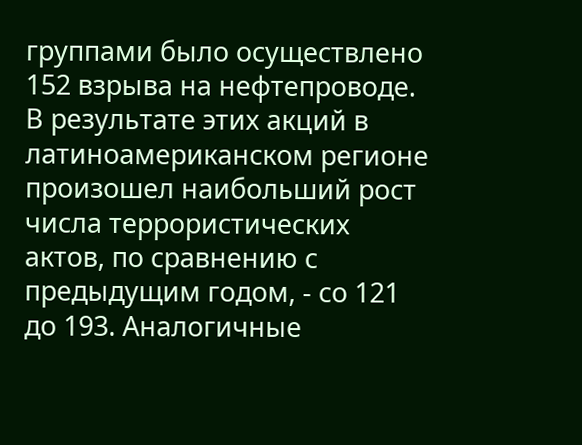группами было осуществлено 152 взрыва на нефтепроводе. В результате этих акций в латиноамериканском регионе произошел наибольший рост числа террористических актов, по сравнению с предыдущим годом, - со 121 до 193. Аналогичные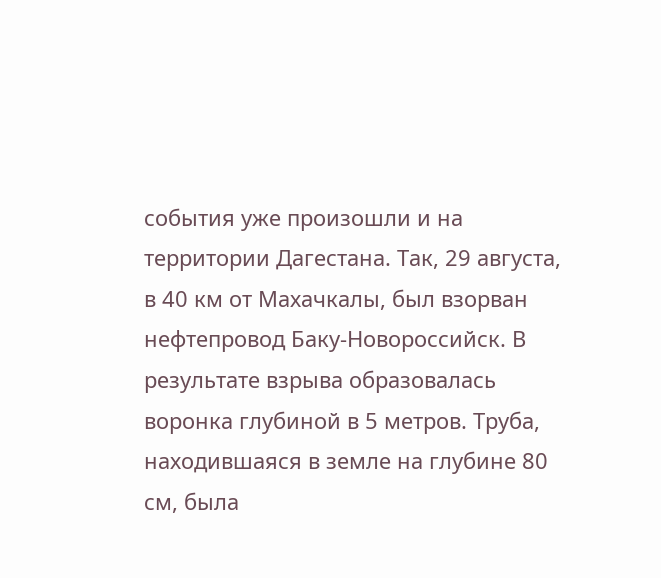события уже произошли и на территории Дагестана. Так, 29 августа, в 40 км от Махачкалы, был взорван нефтепровод Баку-Новороссийск. В результате взрыва образовалась воронка глубиной в 5 метров. Труба, находившаяся в земле на глубине 80 см, была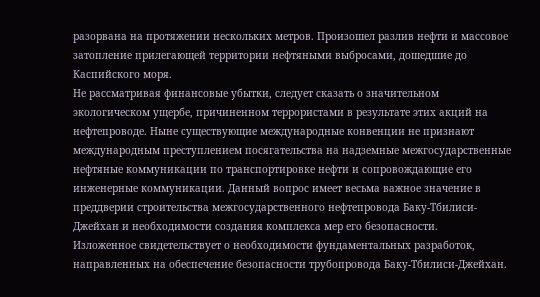разорвана на протяжении нескольких метров. Произошел разлив нефти и массовое затопление прилегающей территории нефтяными выбросами, дошедшие до Каспийского моря.
Не рассматривая финансовые убытки, следует сказать о значительном экологическом ущербе, причиненном террористами в результате этих акций на нефтепроводе. Ныне существующие международные конвенции не признают международным преступлением посягательства на надземные межгосударственные нефтяные коммуникации по транспортировке нефти и сопровождающие его инженерные коммуникации. Данный вопрос имеет весьма важное значение в преддверии строительства межгосударственного нефтепровода Баку-Тбилиси-Джейхан и необходимости создания комплекса мер его безопасности.
Изложенное свидетельствует о необходимости фундаментальных разработок, направленных на обеспечение безопасности трубопровода Баку-Тбилиси-Джейхан.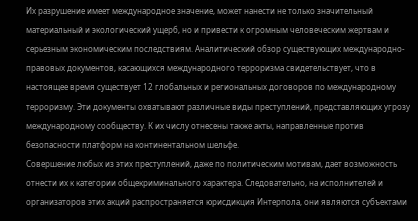Их разрушение имеет международное значение, может нанести не только значительный материальный и экологический ущерб, но и привести к огромным человеческим жертвам и серьезным экономическим последствиям. Аналитический обзор существующих международно-правовых документов, касающихся международного терроризма свидетельствует, что в настоящее время существует 12 глобальных и региональных договоров по международному терроризму. Эти документы охватывают различные виды преступлений, представляющих угрозу международному сообществу. К их числу отнесены также акты, направленные против безопасности платформ на континентальном шельфе.
Совершение любых из этих преступлений, даже по политическим мотивам, дает возможность отнести их к категории общекриминального характера. Следовательно, на исполнителей и организаторов этих акций распространяется юрисдикция Интерпола, они являются субъектами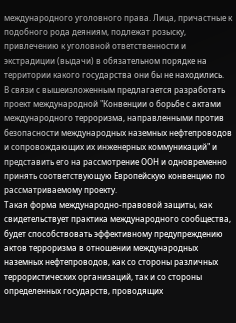международного уголовного права. Лица, причастные к подобного рода деяниям, подлежат розыску, привлечению к уголовной ответственности и экстрадиции (выдачи) в обязательном порядке на территории какого государства они бы не находились.
В связи с вышеизложенным предлагается разработать проект международной "Конвенции о борьбе с актами международного терроризма, направленными против безопасности международных наземных нефтепроводов и сопровождающих их инженерных коммуникаций" и представить его на рассмотрение ООН и одновременно принять соответствующую Европейскую конвенцию по рассматриваемому проекту.
Такая форма международно-правовой защиты, как свидетельствует практика международного сообщества, будет способствовать эффективному предупреждению актов терроризма в отношении международных наземных нефтепроводов, как со стороны различных террористических организаций, так и со стороны определенных государств, проводящих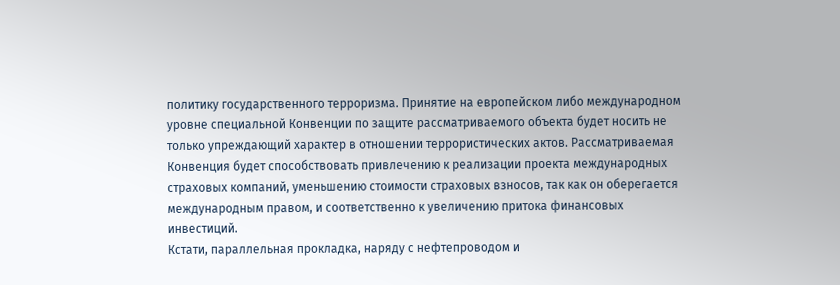политику государственного терроризма. Принятие на европейском либо международном уровне специальной Конвенции по защите рассматриваемого объекта будет носить не только упреждающий характер в отношении террористических актов. Рассматриваемая Конвенция будет способствовать привлечению к реализации проекта международных страховых компаний, уменьшению стоимости страховых взносов, так как он оберегается международным правом, и соответственно к увеличению притока финансовых инвестиций.
Кстати, параллельная прокладка, наряду с нефтепроводом и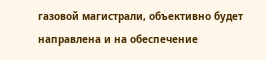газовой магистрали, объективно будет направлена и на обеспечение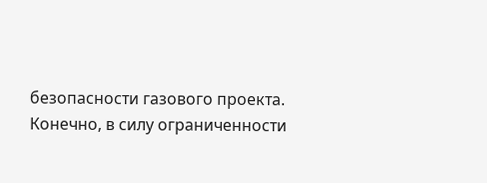безопасности газового проекта.
Конечно, в силу ограниченности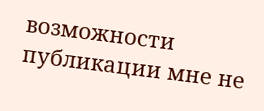возможности публикации мне не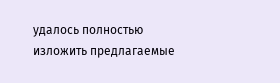удалось полностью изложить предлагаемые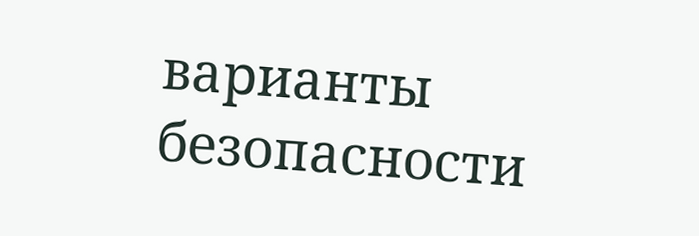варианты безопасности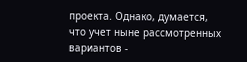проекта. Однако, думается, что учет ныне рассмотренных вариантов -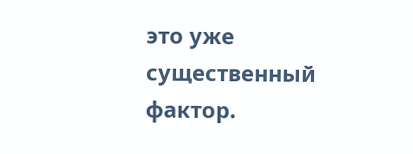это уже существенный фактор.